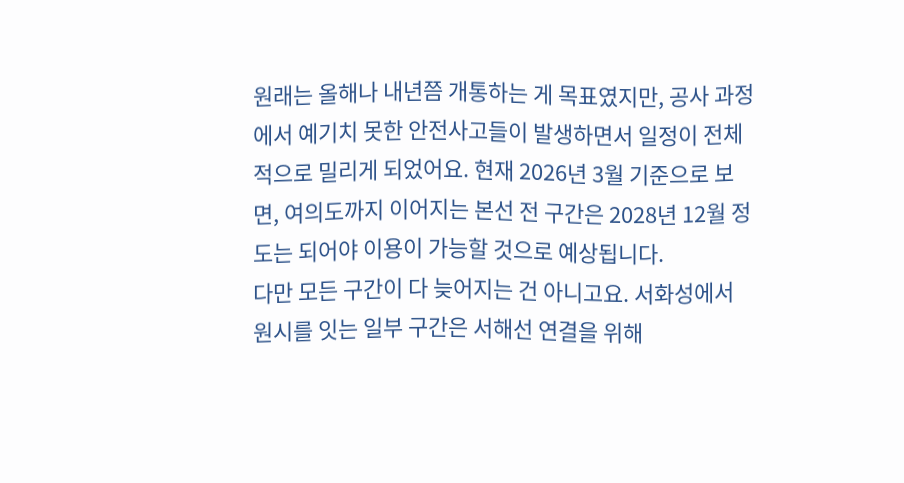원래는 올해나 내년쯤 개통하는 게 목표였지만, 공사 과정에서 예기치 못한 안전사고들이 발생하면서 일정이 전체적으로 밀리게 되었어요. 현재 2026년 3월 기준으로 보면, 여의도까지 이어지는 본선 전 구간은 2028년 12월 정도는 되어야 이용이 가능할 것으로 예상됩니다.
다만 모든 구간이 다 늦어지는 건 아니고요. 서화성에서 원시를 잇는 일부 구간은 서해선 연결을 위해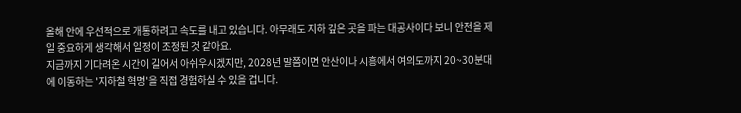올해 안에 우선적으로 개통하려고 속도를 내고 있습니다. 아무래도 지하 깊은 곳을 파는 대공사이다 보니 안전을 제일 중요하게 생각해서 일정이 조정된 것 같아요.
지금까지 기다려온 시간이 길어서 아쉬우시겠지만, 2028년 말쯤이면 안산이나 시흥에서 여의도까지 20~30분대에 이동하는 '지하철 혁명'을 직접 경험하실 수 있을 겁니다.